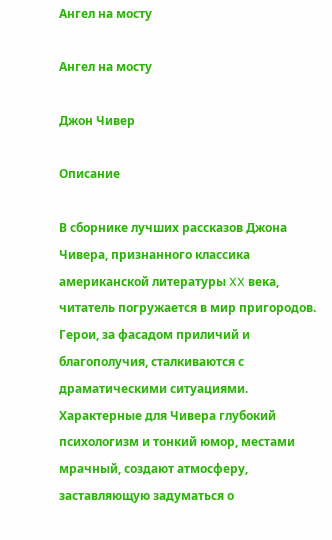Ангел на мосту

Ангел на мосту

Джон Чивер

Описание

В сборнике лучших рассказов Джона Чивера, признанного классика американской литературы XX века, читатель погружается в мир пригородов. Герои, за фасадом приличий и благополучия, сталкиваются с драматическими ситуациями. Характерные для Чивера глубокий психологизм и тонкий юмор, местами мрачный, создают атмосферу, заставляющую задуматься о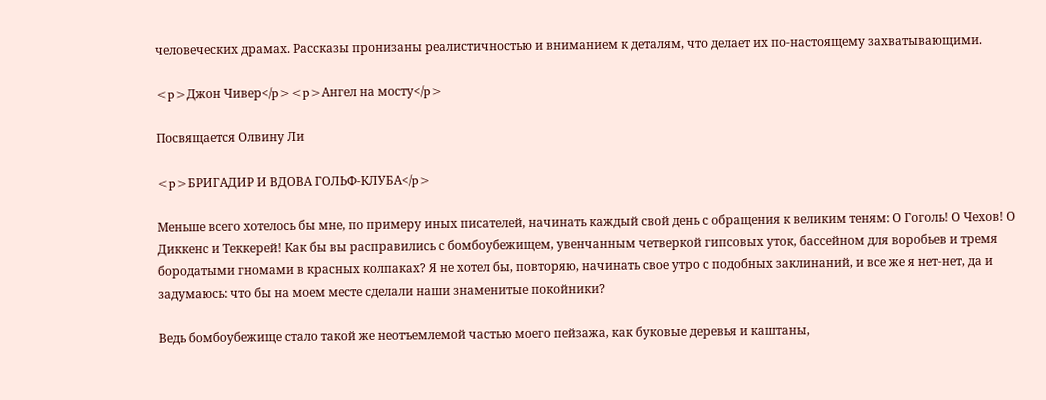человеческих драмах. Рассказы пронизаны реалистичностью и вниманием к деталям, что делает их по-настоящему захватывающими.

<p>Джон Чивер</p><p>Ангел на мосту</p>

Посвящается Олвину Ли

<p>БРИГАДИР И ВДОВА ГОЛЬФ-КЛУБА</p>

Меньше всего хотелось бы мне, по примеру иных писателей, начинать каждый свой день с обращения к великим теням: О Гоголь! О Чехов! О Диккенс и Теккерей! Как бы вы расправились с бомбоубежищем, увенчанным четверкой гипсовых уток, бассейном для воробьев и тремя бородатыми гномами в красных колпаках? Я не хотел бы, повторяю, начинать свое утро с подобных заклинаний, и все же я нет-нет, да и задумаюсь: что бы на моем месте сделали наши знаменитые покойники?

Ведь бомбоубежище стало такой же неотъемлемой частью моего пейзажа, как буковые деревья и каштаны,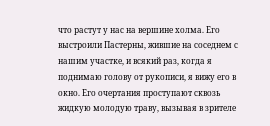что растут у нас на вершине холма. Его выстроили Пастерны, жившие на соседнем с нашим участке, и всякий раз, когда я поднимаю голову от рукописи, я вижу его в окно. Его очертания проступают сквозь жидкую молодую траву, вызывая в зрителе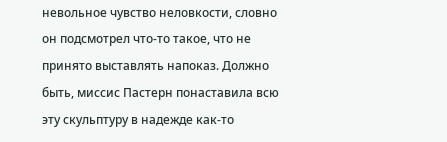невольное чувство неловкости, словно он подсмотрел что-то такое, что не принято выставлять напоказ. Должно быть, миссис Пастерн понаставила всю эту скульптуру в надежде как-то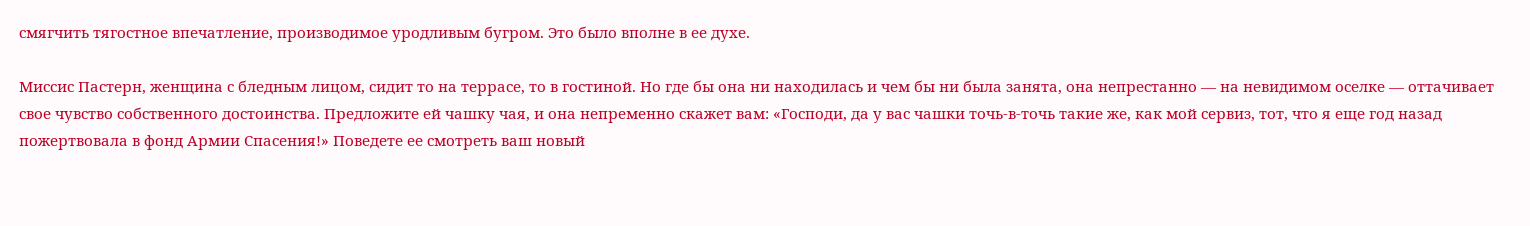смягчить тягостное впечатление, производимое уродливым бугром. Это было вполне в ее духе.

Миссис Пастерн, женщина с бледным лицом, сидит то на террасе, то в гостиной. Но где бы она ни находилась и чем бы ни была занята, она непрестанно — на невидимом оселке — оттачивает свое чувство собственного достоинства. Предложите ей чашку чая, и она непременно скажет вам: «Господи, да у вас чашки точь-в-точь такие же, как мой сервиз, тот, что я еще год назад пожертвовала в фонд Армии Спасения!» Поведете ее смотреть ваш новый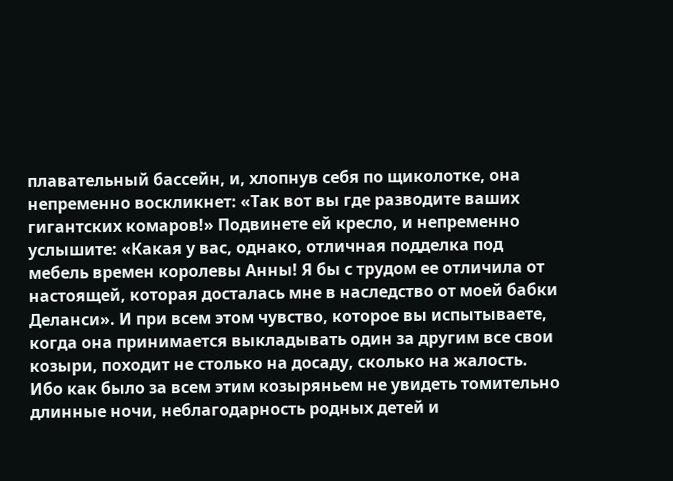плавательный бассейн, и, хлопнув себя по щиколотке, она непременно воскликнет: «Так вот вы где разводите ваших гигантских комаров!» Подвинете ей кресло, и непременно услышите: «Какая у вас, однако, отличная подделка под мебель времен королевы Анны! Я бы с трудом ее отличила от настоящей, которая досталась мне в наследство от моей бабки Деланси». И при всем этом чувство, которое вы испытываете, когда она принимается выкладывать один за другим все свои козыри, походит не столько на досаду, сколько на жалость. Ибо как было за всем этим козыряньем не увидеть томительно длинные ночи, неблагодарность родных детей и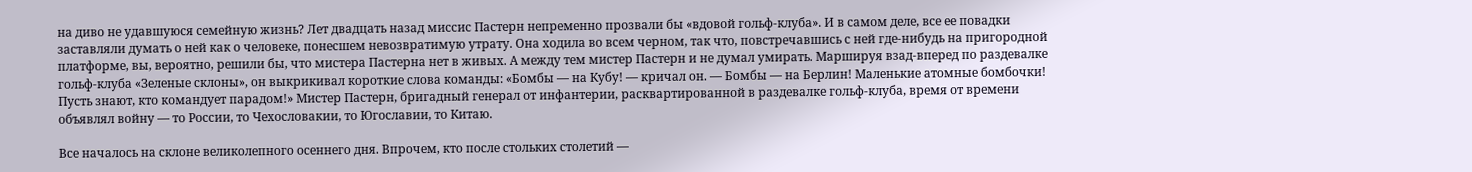на диво не удавшуюся семейную жизнь? Лет двадцать назад миссис Пастерн непременно прозвали бы «вдовой гольф-клуба». И в самом деле, все ее повадки заставляли думать о ней как о человеке, понесшем невозвратимую утрату. Она ходила во всем черном, так что, повстречавшись с ней где-нибудь на пригородной платформе, вы, вероятно, решили бы, что мистера Пастерна нет в живых. А между тем мистер Пастерн и не думал умирать. Маршируя взад-вперед по раздевалке гольф-клуба «Зеленые склоны», он выкрикивал короткие слова команды: «Бомбы — на Кубу! — кричал он. — Бомбы — на Берлин! Маленькие атомные бомбочки! Пусть знают, кто командует парадом!» Мистер Пастерн, бригадный генерал от инфантерии, расквартированной в раздевалке гольф-клуба, время от времени объявлял войну — то России, то Чехословакии, то Югославии, то Китаю.

Все началось на склоне великолепного осеннего дня. Впрочем, кто после стольких столетий —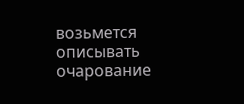возьмется описывать очарование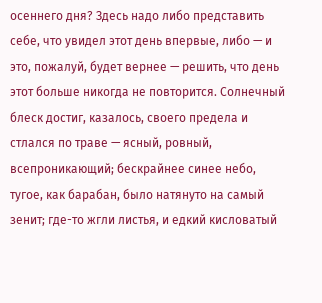осеннего дня? Здесь надо либо представить себе, что увидел этот день впервые, либо — и это, пожалуй, будет вернее — решить, что день этот больше никогда не повторится. Солнечный блеск достиг, казалось, своего предела и стлался по траве — ясный, ровный, всепроникающий; бескрайнее синее небо, тугое, как барабан, было натянуто на самый зенит; где-то жгли листья, и едкий кисловатый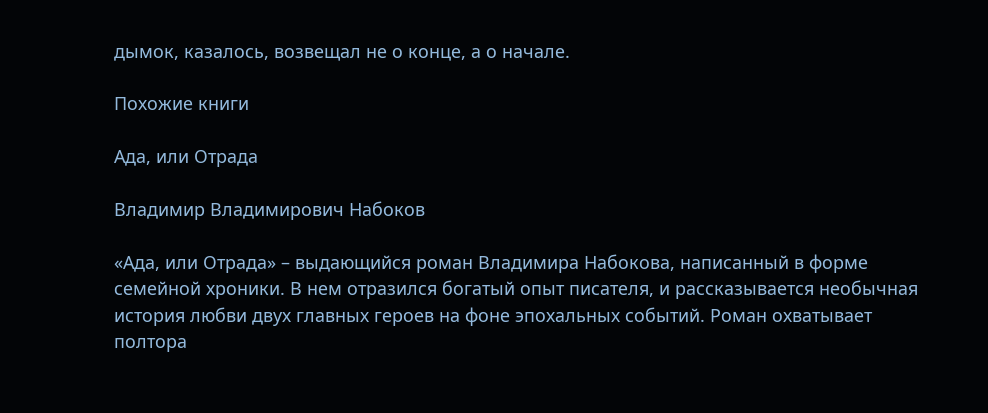дымок, казалось, возвещал не о конце, а о начале.

Похожие книги

Ада, или Отрада

Владимир Владимирович Набоков

«Ада, или Отрада» – выдающийся роман Владимира Набокова, написанный в форме семейной хроники. В нем отразился богатый опыт писателя, и рассказывается необычная история любви двух главных героев на фоне эпохальных событий. Роман охватывает полтора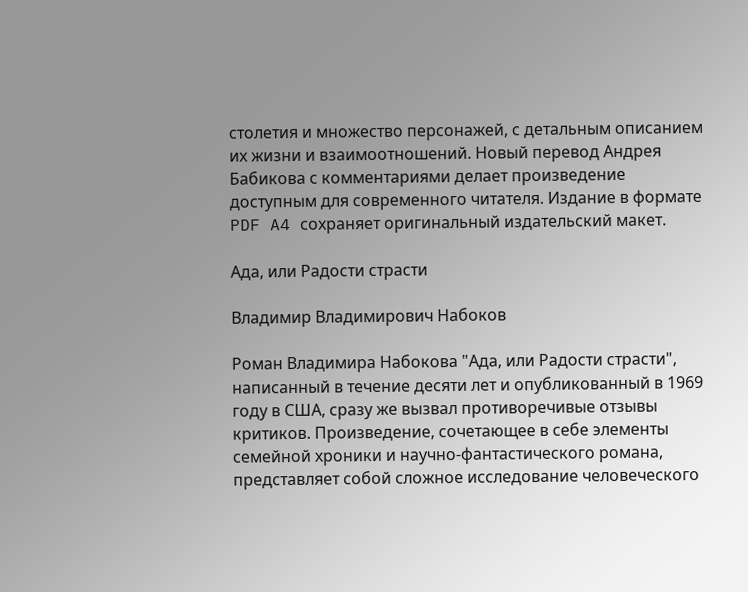столетия и множество персонажей, с детальным описанием их жизни и взаимоотношений. Новый перевод Андрея Бабикова с комментариями делает произведение доступным для современного читателя. Издание в формате PDF A4 сохраняет оригинальный издательский макет.

Ада, или Радости страсти

Владимир Владимирович Набоков

Роман Владимира Набокова "Ада, или Радости страсти", написанный в течение десяти лет и опубликованный в 1969 году в США, сразу же вызвал противоречивые отзывы критиков. Произведение, сочетающее в себе элементы семейной хроники и научно-фантастического романа, представляет собой сложное исследование человеческого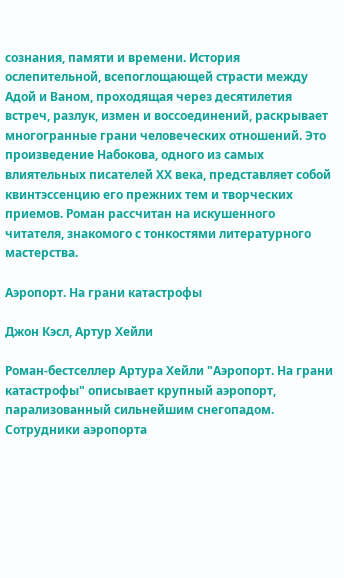сознания, памяти и времени. История ослепительной, всепоглощающей страсти между Адой и Ваном, проходящая через десятилетия встреч, разлук, измен и воссоединений, раскрывает многогранные грани человеческих отношений. Это произведение Набокова, одного из самых влиятельных писателей ХХ века, представляет собой квинтэссенцию его прежних тем и творческих приемов. Роман рассчитан на искушенного читателя, знакомого с тонкостями литературного мастерства.

Аэропорт. На грани катастрофы

Джон Кэсл, Артур Хейли

Роман-бестселлер Артура Хейли "Аэропорт. На грани катастрофы" описывает крупный аэропорт, парализованный сильнейшим снегопадом. Сотрудники аэропорта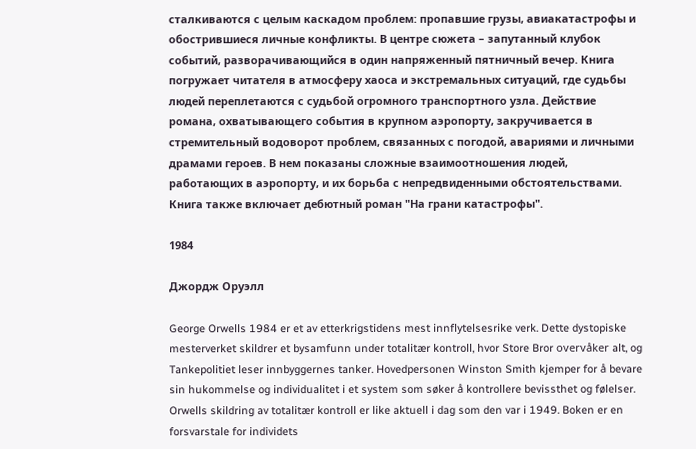сталкиваются с целым каскадом проблем: пропавшие грузы, авиакатастрофы и обострившиеся личные конфликты. В центре сюжета – запутанный клубок событий, разворачивающийся в один напряженный пятничный вечер. Книга погружает читателя в атмосферу хаоса и экстремальных ситуаций, где судьбы людей переплетаются с судьбой огромного транспортного узла. Действие романа, охватывающего события в крупном аэропорту, закручивается в стремительный водоворот проблем, связанных с погодой, авариями и личными драмами героев. В нем показаны сложные взаимоотношения людей, работающих в аэропорту, и их борьба с непредвиденными обстоятельствами. Книга также включает дебютный роман "На грани катастрофы".

1984

Джордж Оруэлл

George Orwells 1984 er et av etterkrigstidens mest innflytelsesrike verk. Dette dystopiske mesterverket skildrer et bysamfunn under totalitær kontroll, hvor Store Bror overvåker alt, og Tankepolitiet leser innbyggernes tanker. Hovedpersonen Winston Smith kjemper for å bevare sin hukommelse og individualitet i et system som søker å kontrollere bevissthet og følelser. Orwells skildring av totalitær kontroll er like aktuell i dag som den var i 1949. Boken er en forsvarstale for individets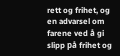rett og frihet, og en advarsel om farene ved å gi slipp på frihet og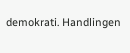demokrati. Handlingen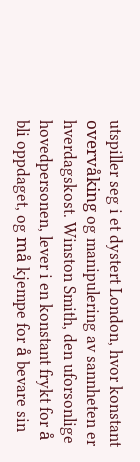utspiller seg i et dystert London, hvor konstant overvåking og manipulering av sannheten er hverdagskost. Winston Smith, den uforsonlige hovedpersonen, lever i en konstant frykt for å bli oppdaget, og må kjempe for å bevare sin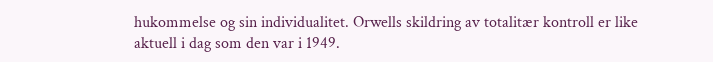hukommelse og sin individualitet. Orwells skildring av totalitær kontroll er like aktuell i dag som den var i 1949.